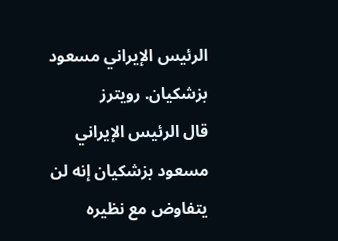الرئيس الإيراني مسعود بزشكيان. رويترز
قال الرئيس الإيراني مسعود بزشكيان إنه لن يتفاوض مع نظيره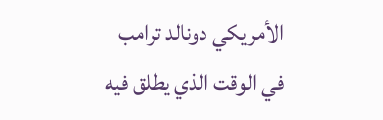الأمريكي دونالد ترامب في الوقت الذي يطلق فيه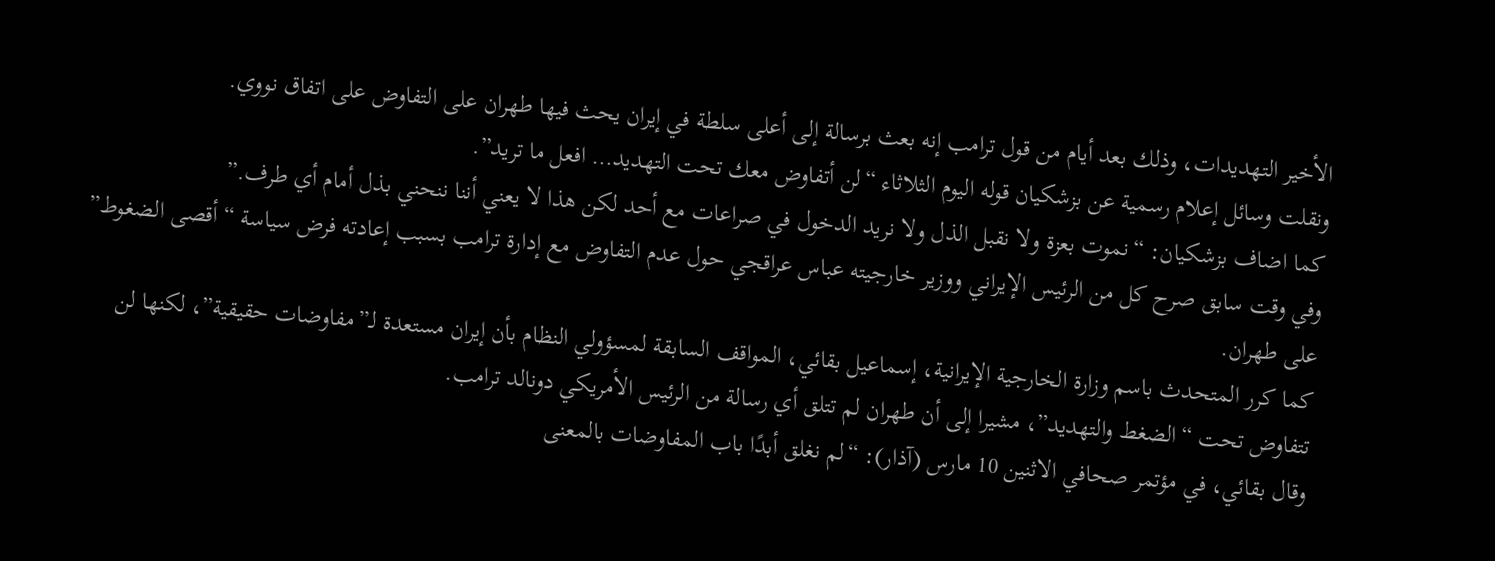الأخير التهديدات، وذلك بعد أيام من قول ترامب إنه بعث برسالة إلى أعلى سلطة في إيران يحث فيها طهران على التفاوض على اتفاق نووي.
ونقلت وسائل إعلام رسمية عن بزشكيان قوله اليوم الثلاثاء “لن أتفاوض معك تحت التهديد… افعل ما تريد”.
كما اضاف بزشكيان: “نموت بعزة ولا نقبل الذل ولا نريد الدخول في صراعات مع أحد لكن هذا لا يعني أننا ننحني بذل أمام أي طرف.”
وفي وقت سابق صرح كل من الرئيس الإيراني ووزير خارجيته عباس عراقجي حول عدم التفاوض مع إدارة ترامب بسبب إعادته فرض سياسة “أقصى الضغوط” على طهران.
كما كرر المتحدث باسم وزارة الخارجية الإيرانية، إسماعيل بقائي، المواقف السابقة لمسؤولي النظام بأن إيران مستعدة لـ”مفاوضات حقيقية”، لكنها لن تتفاوض تحت “الضغط والتهديد”، مشيرا إلى أن طهران لم تتلق أي رسالة من الرئيس الأمريكي دونالد ترامب.
وقال بقائي، في مؤتمر صحافي الاثنين 10 مارس (آذار): “لم نغلق أبدًا باب المفاوضات بالمعنى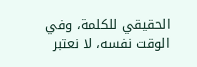الحقيقي للكلمة، وفي الوقت نفسه، لا نعتبر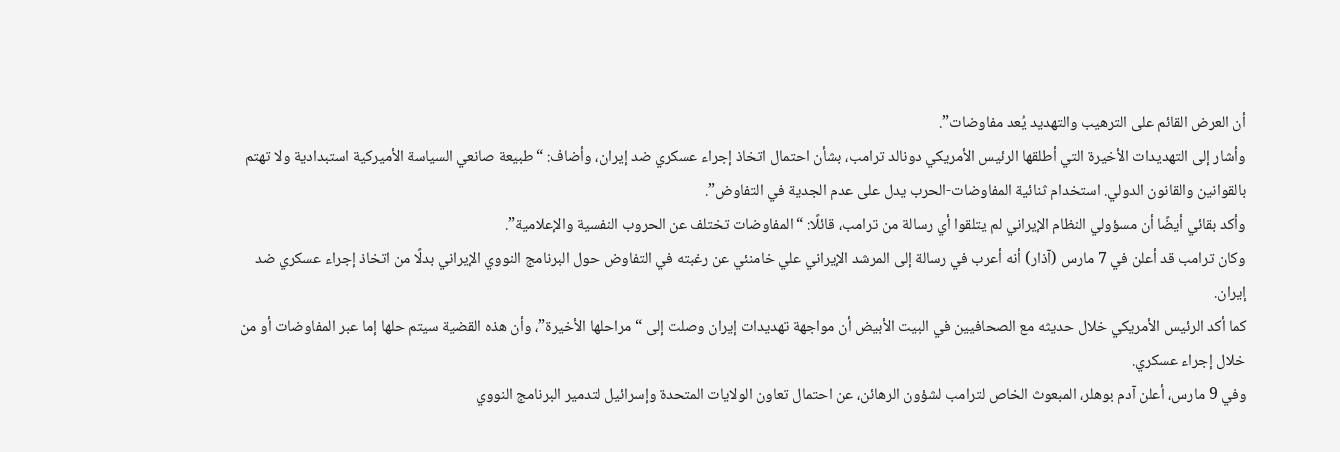أن العرض القائم على الترهيب والتهديد يُعد مفاوضات”.
وأشار إلى التهديدات الأخيرة التي أطلقها الرئيس الأمريكي دونالد ترامب، بشأن احتمال اتخاذ إجراء عسكري ضد إيران، وأضاف: “طبيعة صانعي السياسة الأميركية استبدادية ولا تهتم بالقوانين والقانون الدولي. استخدام ثنائية المفاوضات-الحرب يدل على عدم الجدية في التفاوض”.
وأكد بقائي أيضًا أن مسؤولي النظام الإيراني لم يتلقوا أي رسالة من ترامب، قائلًا: “المفاوضات تختلف عن الحروب النفسية والإعلامية”.
وكان ترامب قد أعلن في 7 مارس (آذار) أنه أعرب في رسالة إلى المرشد الإيراني علي خامنئي عن رغبته في التفاوض حول البرنامج النووي الإيراني بدلًا من اتخاذ إجراء عسكري ضد إيران.
كما أكد الرئيس الأمريكي خلال حديثه مع الصحافيين في البيت الأبيض أن مواجهة تهديدات إيران وصلت إلى “مراحلها الأخيرة”، وأن هذه القضية سيتم حلها إما عبر المفاوضات أو من خلال إجراء عسكري.
وفي 9 مارس، أعلن آدم بوهلر، المبعوث الخاص لترامب لشؤون الرهائن، عن احتمال تعاون الولايات المتحدة وإسرائيل لتدمير البرنامج النووي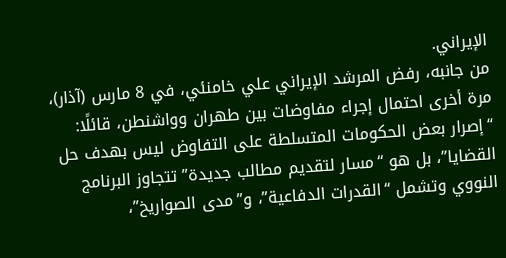الإيراني.
من جانبه، رفض المرشد الإيراني علي خامنئي، في 8 مارس (آذار)، مرة أخرى احتمال إجراء مفاوضات بين طهران وواشنطن، قائلًا: “إصرار بعض الحكومات المتسلطة على التفاوض ليس بهدف حل القضايا”، بل هو “مسار لتقديم مطالب جديدة” تتجاوز البرنامج النووي وتشمل “القدرات الدفاعية”، و”مدى الصواريخ”،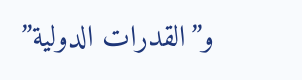و”القدرات الدولية”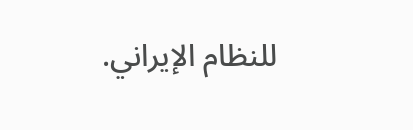للنظام الإيراني.